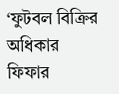‘ফুটবল বিক্রির অধিকার ফিফার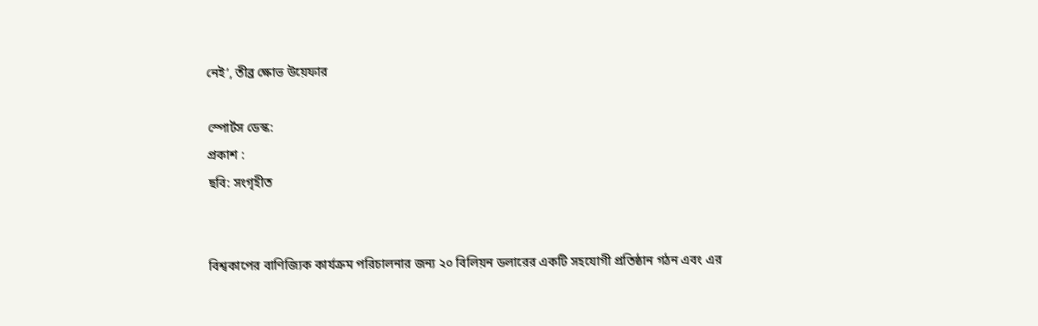নেই’, তীব্র ক্ষোভ উয়েফার

স্পোর্টস ডেস্ক:
প্রকাশ :
ছবি: সংগৃহীত


বিশ্বকাপের বাণিজ্যিক কার্যক্রম পরিচালনার জন্য ২০ বিলিয়ন ডলারের একটি সহযোগী প্রতিষ্ঠান গঠন এবং এর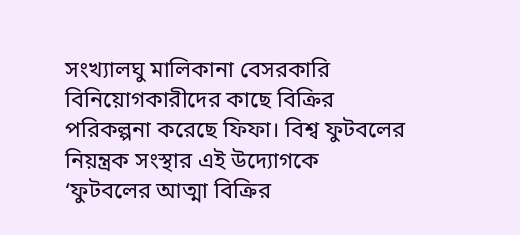সংখ্যালঘু মালিকানা বেসরকারি বিনিয়োগকারীদের কাছে বিক্রির পরিকল্পনা করেছে ফিফা। বিশ্ব ফুটবলের নিয়ন্ত্রক সংস্থার এই উদ্যোগকে ‘ফুটবলের আত্মা বিক্রির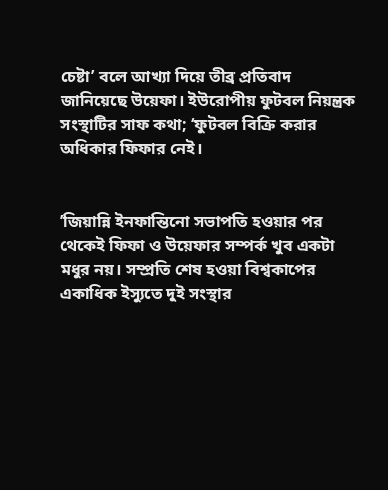চেষ্টা’ বলে আখ্যা দিয়ে তীব্র প্রতিবাদ জানিয়েছে উয়েফা। ইউরোপীয় ফুটবল নিয়ন্ত্রক সংস্থাটির সাফ কথা; ‘ফুটবল বিক্রি করার অধিকার ফিফার নেই।


’জিয়ান্নি ইনফান্তিনো সভাপতি হওয়ার পর থেকেই ফিফা ও উয়েফার সম্পর্ক খুব একটা মধুর নয়। সম্প্রতি শেষ হওয়া বিশ্বকাপের একাধিক ইস্যুতে দুই সংস্থার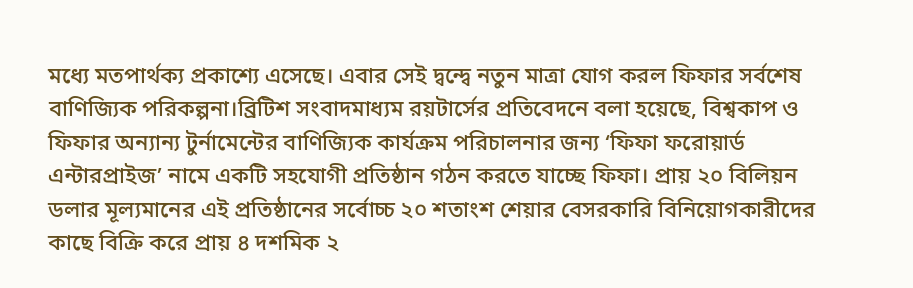মধ্যে মতপার্থক্য প্রকাশ্যে এসেছে। এবার সেই দ্বন্দ্বে নতুন মাত্রা যোগ করল ফিফার সর্বশেষ বাণিজ্যিক পরিকল্পনা।ব্রিটিশ সংবাদমাধ্যম রয়টার্সের প্রতিবেদনে বলা হয়েছে, বিশ্বকাপ ও ফিফার অন্যান্য টুর্নামেন্টের বাণিজ্যিক কার্যক্রম পরিচালনার জন্য ‘ফিফা ফরোয়ার্ড এন্টারপ্রাইজ’ নামে একটি সহযোগী প্রতিষ্ঠান গঠন করতে যাচ্ছে ফিফা। প্রায় ২০ বিলিয়ন ডলার মূল্যমানের এই প্রতিষ্ঠানের সর্বোচ্চ ২০ শতাংশ শেয়ার বেসরকারি বিনিয়োগকারীদের কাছে বিক্রি করে প্রায় ৪ দশমিক ২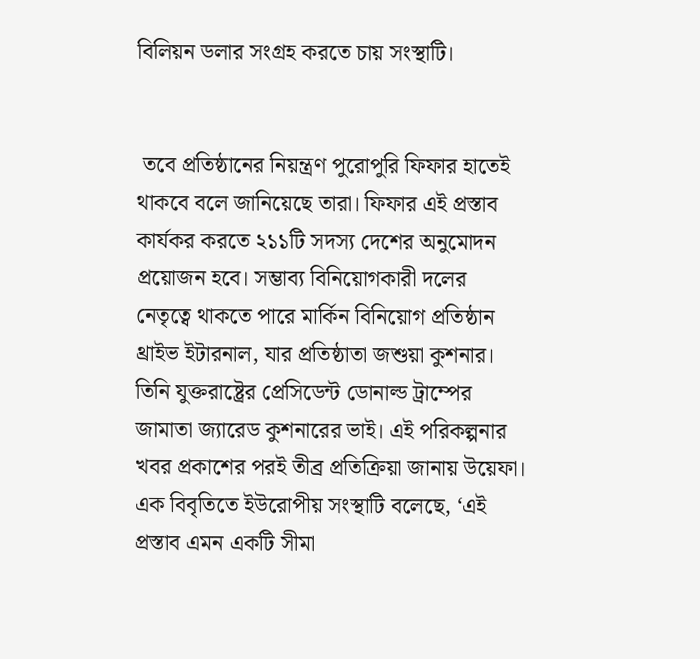বিলিয়ন ডলার সংগ্রহ করতে চায় সংস্থাটি।


 তবে প্রতিষ্ঠানের নিয়ন্ত্রণ পুরোপুরি ফিফার হাতেই থাকবে বলে জানিয়েছে তারা। ফিফার এই প্রস্তাব কার্যকর করতে ২১১টি সদস্য দেশের অনুমোদন প্রয়োজন হবে। সম্ভাব্য বিনিয়োগকারী দলের নেতৃত্বে থাকতে পারে মার্কিন বিনিয়োগ প্রতিষ্ঠান থ্রাইভ ইটারনাল, যার প্রতিষ্ঠাতা জশুয়া কুশনার। তিনি যুক্তরাষ্ট্রের প্রেসিডেন্ট ডোনাল্ড ট্রাম্পের জামাতা জ্যারেড কুশনারের ভাই। এই পরিকল্পনার খবর প্রকাশের পরই তীব্র প্রতিক্রিয়া জানায় উয়েফা। এক বিবৃতিতে ইউরোপীয় সংস্থাটি বলেছে, ‘এই প্রস্তাব এমন একটি সীমা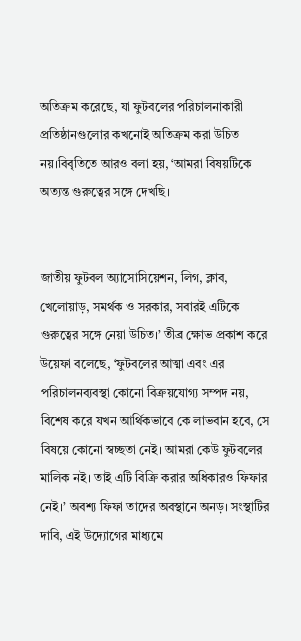অতিক্রম করেছে, যা ফুটবলের পরিচালনাকারী প্রতিষ্ঠানগুলোর কখনোই অতিক্রম করা উচিত নয়।বিবৃতিতে আরও বলা হয়, ‘আমরা বিষয়টিকে অত্যন্ত গুরুত্বের সঙ্গে দেখছি।


জাতীয় ফুটবল অ্যাসোসিয়েশন, লিগ, ক্লাব, খেলোয়াড়, সমর্থক ও সরকার, সবারই এটিকে গুরুত্বের সঙ্গে নেয়া উচিত।’ তীব্র ক্ষোভ প্রকাশ করে উয়েফা বলেছে, ‘ফুটবলের আত্মা এবং এর পরিচালনব্যবস্থা কোনো বিক্রয়যোগ্য সম্পদ নয়, বিশেষ করে যখন আর্থিকভাবে কে লাভবান হবে, সে বিষয়ে কোনো স্বচ্ছতা নেই। আমরা কেউ ফুটবলের মালিক নই। তাই এটি বিক্রি করার অধিকারও ফিফার নেই।’ অবশ্য ফিফা তাদের অবস্থানে অনড়। সংস্থাটির দাবি, এই উদ্যোগের মাধ্যমে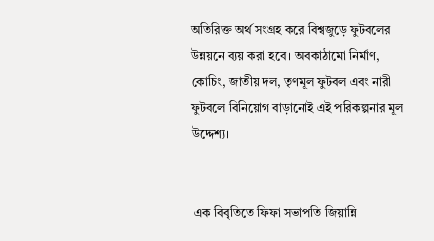অতিরিক্ত অর্থ সংগ্রহ করে বিশ্বজুড়ে ফুটবলের উন্নয়নে ব্যয় করা হবে। অবকাঠামো নির্মাণ, কোচিং, জাতীয় দল, তৃণমূল ফুটবল এবং নারী ফুটবলে বিনিয়োগ বাড়ানোই এই পরিকল্পনার মূল উদ্দেশ্য।


 এক বিবৃতিতে ফিফা সভাপতি জিয়ান্নি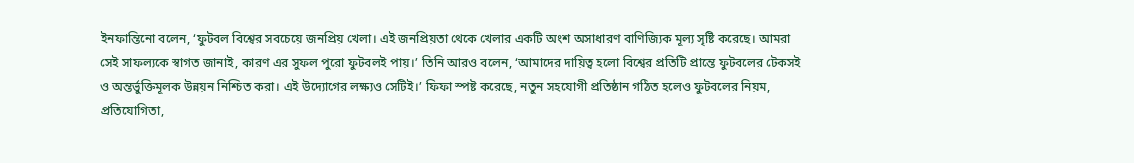ইনফান্তিনো বলেন, ‘ফুটবল বিশ্বের সবচেয়ে জনপ্রিয় খেলা। এই জনপ্রিয়তা থেকে খেলার একটি অংশ অসাধারণ বাণিজ্যিক মূল্য সৃষ্টি করেছে। আমরা সেই সাফল্যকে স্বাগত জানাই, কারণ এর সুফল পুরো ফুটবলই পায়।’ তিনি আরও বলেন, ‘আমাদের দায়িত্ব হলো বিশ্বের প্রতিটি প্রান্তে ফুটবলের টেকসই ও অন্তর্ভুক্তিমূলক উন্নয়ন নিশ্চিত করা। এই উদ্যোগের লক্ষ্যও সেটিই।’ ফিফা স্পষ্ট করেছে, নতুন সহযোগী প্রতিষ্ঠান গঠিত হলেও ফুটবলের নিয়ম, প্রতিযোগিতা,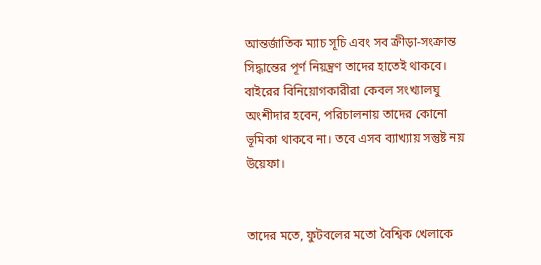আন্তর্জাতিক ম্যাচ সূচি এবং সব ক্রীড়া-সংক্রান্ত সিদ্ধান্তের পূর্ণ নিয়ন্ত্রণ তাদের হাতেই থাকবে। বাইরের বিনিয়োগকারীরা কেবল সংখ্যালঘু অংশীদার হবেন, পরিচালনায় তাদের কোনো ভূমিকা থাকবে না। তবে এসব ব্যাখ্যায় সন্তুষ্ট নয় উয়েফা।


তাদের মতে, ফুটবলের মতো বৈশ্বিক খেলাকে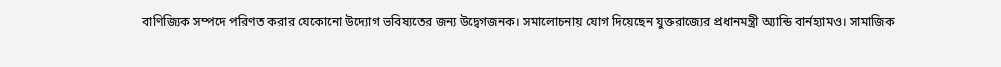বাণিজ্যিক সম্পদে পরিণত করার যেকোনো উদ্যোগ ভবিষ্যতের জন্য উদ্বেগজনক। সমালোচনায় যোগ দিয়েছেন যুক্তরাজ্যের প্রধানমন্ত্রী অ্যান্ডি বার্নহ্যামও। সামাজিক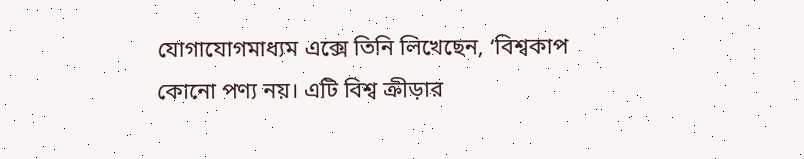যোগাযোগমাধ্যম এক্সে তিনি লিখেছেন, ‘বিশ্বকাপ কোনো পণ্য নয়। এটি বিশ্ব ক্রীড়ার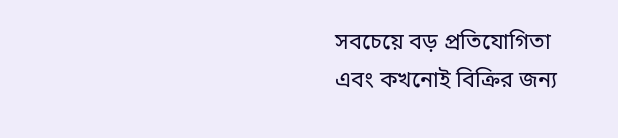সবচেয়ে বড় প্রতিযোগিতা এবং কখনোই বিক্রির জন্য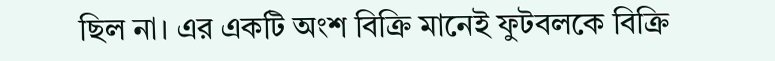ছিল না। এর একটি অংশ বিক্রি মানেই ফুটবলকে বিক্রি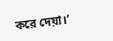করে দেয়া।’